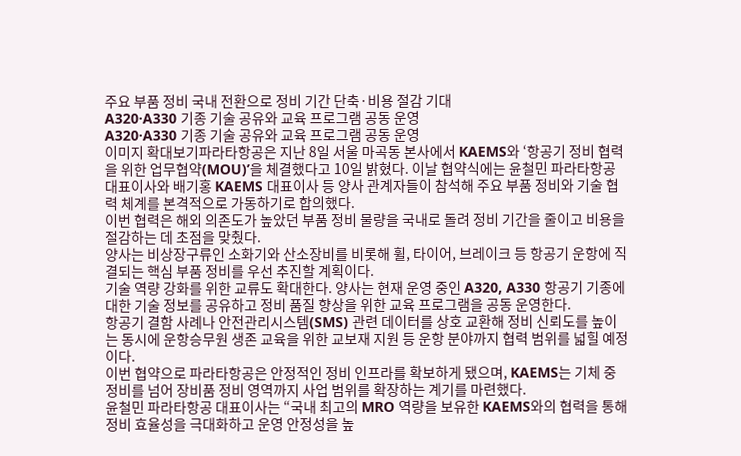주요 부품 정비 국내 전환으로 정비 기간 단축·비용 절감 기대
A320·A330 기종 기술 공유와 교육 프로그램 공동 운영
A320·A330 기종 기술 공유와 교육 프로그램 공동 운영
이미지 확대보기파라타항공은 지난 8일 서울 마곡동 본사에서 KAEMS와 ‘항공기 정비 협력을 위한 업무협약(MOU)’을 체결했다고 10일 밝혔다. 이날 협약식에는 윤철민 파라타항공 대표이사와 배기홍 KAEMS 대표이사 등 양사 관계자들이 참석해 주요 부품 정비와 기술 협력 체계를 본격적으로 가동하기로 합의했다.
이번 협력은 해외 의존도가 높았던 부품 정비 물량을 국내로 돌려 정비 기간을 줄이고 비용을 절감하는 데 초점을 맞췄다.
양사는 비상장구류인 소화기와 산소장비를 비롯해 휠, 타이어, 브레이크 등 항공기 운항에 직결되는 핵심 부품 정비를 우선 추진할 계획이다.
기술 역량 강화를 위한 교류도 확대한다. 양사는 현재 운영 중인 A320, A330 항공기 기종에 대한 기술 정보를 공유하고 정비 품질 향상을 위한 교육 프로그램을 공동 운영한다.
항공기 결함 사례나 안전관리시스템(SMS) 관련 데이터를 상호 교환해 정비 신뢰도를 높이는 동시에 운항승무원 생존 교육을 위한 교보재 지원 등 운항 분야까지 협력 범위를 넓힐 예정이다.
이번 협약으로 파라타항공은 안정적인 정비 인프라를 확보하게 됐으며, KAEMS는 기체 중정비를 넘어 장비품 정비 영역까지 사업 범위를 확장하는 계기를 마련했다.
윤철민 파라타항공 대표이사는 “국내 최고의 MRO 역량을 보유한 KAEMS와의 협력을 통해 정비 효율성을 극대화하고 운영 안정성을 높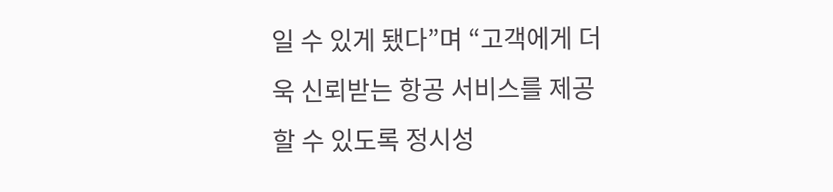일 수 있게 됐다”며 “고객에게 더욱 신뢰받는 항공 서비스를 제공할 수 있도록 정시성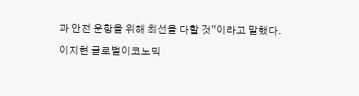과 안전 운항을 위해 최선을 다할 것”이라고 말했다.
이지현 글로벌이코노믹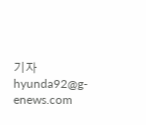기자 hyunda92@g-enews.com